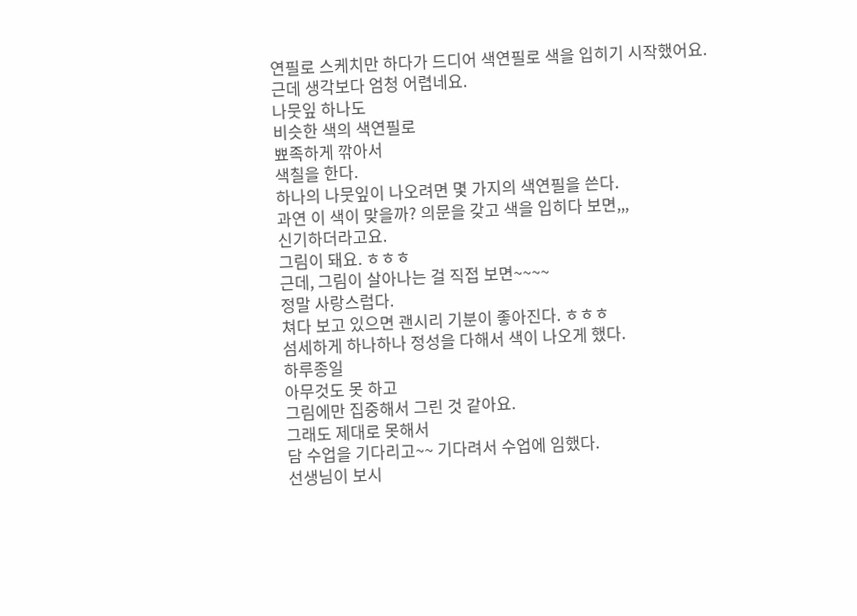연필로 스케치만 하다가 드디어 색연필로 색을 입히기 시작했어요.
근데 생각보다 엄청 어렵네요.
나뭇잎 하나도
비슷한 색의 색연필로
뾰족하게 깎아서
색칠을 한다.
하나의 나뭇잎이 나오려면 몇 가지의 색연필을 쓴다.
과연 이 색이 맞을까? 의문을 갖고 색을 입히다 보면,,,
신기하더라고요.
그림이 돼요. ㅎㅎㅎ
근데, 그림이 살아나는 걸 직접 보면~~~~
정말 사랑스럽다.
쳐다 보고 있으면 괜시리 기분이 좋아진다. ㅎㅎㅎ
섬세하게 하나하나 정성을 다해서 색이 나오게 했다.
하루종일
아무것도 못 하고
그림에만 집중해서 그린 것 같아요.
그래도 제대로 못해서
담 수업을 기다리고~~ 기다려서 수업에 임했다.
선생님이 보시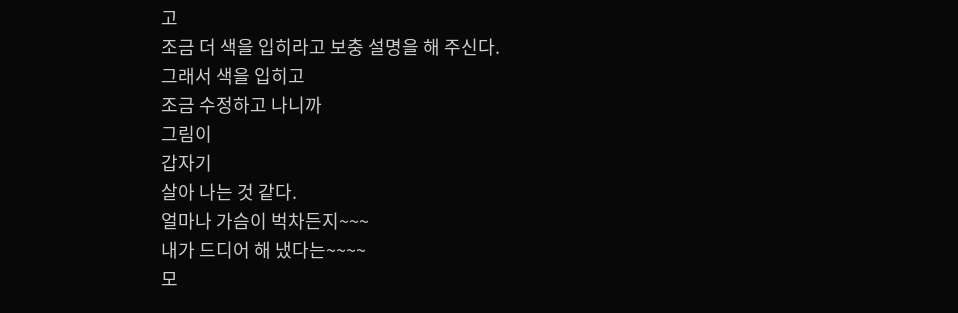고
조금 더 색을 입히라고 보충 설명을 해 주신다.
그래서 색을 입히고
조금 수정하고 나니까
그림이
갑자기
살아 나는 것 같다.
얼마나 가슴이 벅차든지~~~
내가 드디어 해 냈다는~~~~
모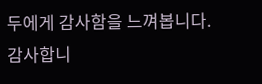두에게 감사함을 느껴봅니다.
감사합니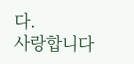다.
사랑합니다